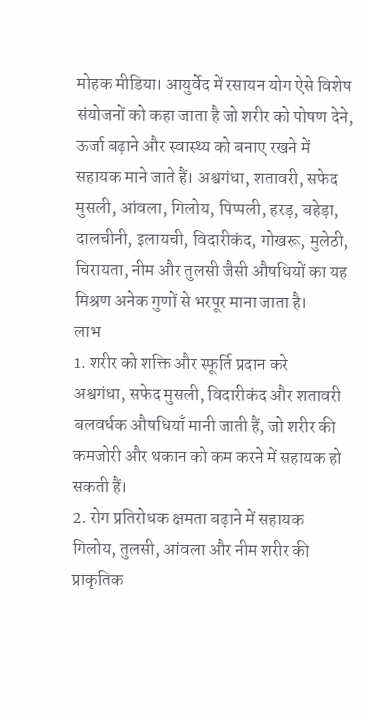मोहक मीडिया। आयुर्वेद में रसायन योग ऐसे विशेष संयोजनों को कहा जाता है जो शरीर को पोषण देने, ऊर्जा बढ़ाने और स्वास्थ्य को बनाए रखने में सहायक माने जाते हैं। अश्वगंधा, शतावरी, सफेद मुसली, आंवला, गिलोय, पिप्पली, हरड़, बहेड़ा, दालचीनी, इलायची, विदारीकंद, गोखरू, मुलेठी, चिरायता, नीम और तुलसी जैसी औषधियों का यह मिश्रण अनेक गुणों से भरपूर माना जाता है।
लाभ
1. शरीर को शक्ति और स्फूर्ति प्रदान करे
अश्वगंधा, सफेद मुसली, विदारीकंद और शतावरी बलवर्धक औषधियाँ मानी जाती हैं, जो शरीर की कमजोरी और थकान को कम करने में सहायक हो सकती हैं।
2. रोग प्रतिरोधक क्षमता बढ़ाने में सहायक
गिलोय, तुलसी, आंवला और नीम शरीर की प्राकृतिक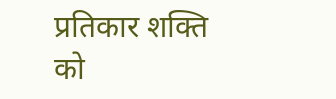प्रतिकार शक्ति को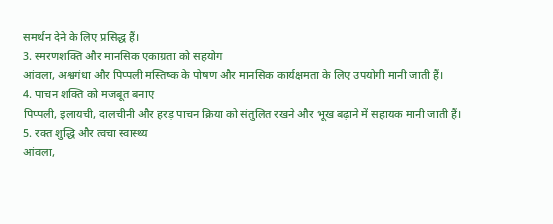समर्थन देने के लिए प्रसिद्ध हैं।
3. स्मरणशक्ति और मानसिक एकाग्रता को सहयोग
आंवला, अश्वगंधा और पिप्पली मस्तिष्क के पोषण और मानसिक कार्यक्षमता के लिए उपयोगी मानी जाती हैं।
4. पाचन शक्ति को मजबूत बनाए
पिप्पली, इलायची, दालचीनी और हरड़ पाचन क्रिया को संतुलित रखने और भूख बढ़ाने में सहायक मानी जाती हैं।
5. रक्त शुद्धि और त्वचा स्वास्थ्य
आंवला,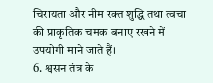चिरायता और नीम रक्त शुद्धि तथा त्वचा की प्राकृतिक चमक बनाए रखने में उपयोगी माने जाते हैं।
6. श्वसन तंत्र के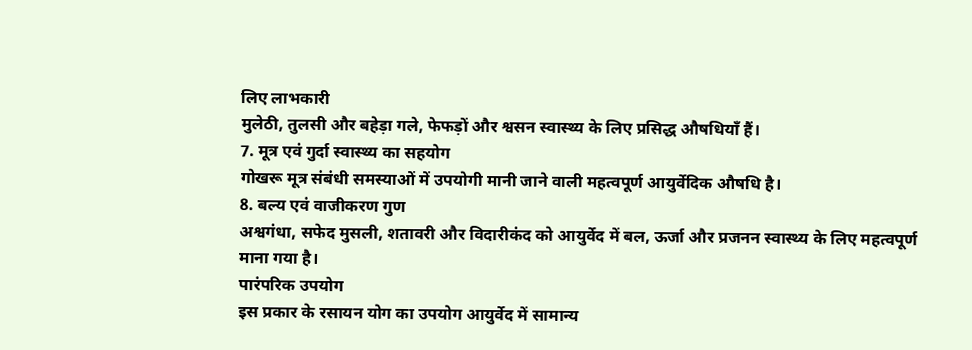लिए लाभकारी
मुलेठी, तुलसी और बहेड़ा गले, फेफड़ों और श्वसन स्वास्थ्य के लिए प्रसिद्ध औषधियाँ हैं।
7. मूत्र एवं गुर्दा स्वास्थ्य का सहयोग
गोखरू मूत्र संबंधी समस्याओं में उपयोगी मानी जाने वाली महत्वपूर्ण आयुर्वेदिक औषधि है।
8. बल्य एवं वाजीकरण गुण
अश्वगंधा, सफेद मुसली, शतावरी और विदारीकंद को आयुर्वेद में बल, ऊर्जा और प्रजनन स्वास्थ्य के लिए महत्वपूर्ण माना गया है।
पारंपरिक उपयोग
इस प्रकार के रसायन योग का उपयोग आयुर्वेद में सामान्य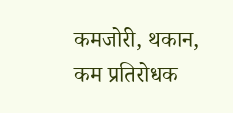कमजोरी, थकान, कम प्रतिरोधक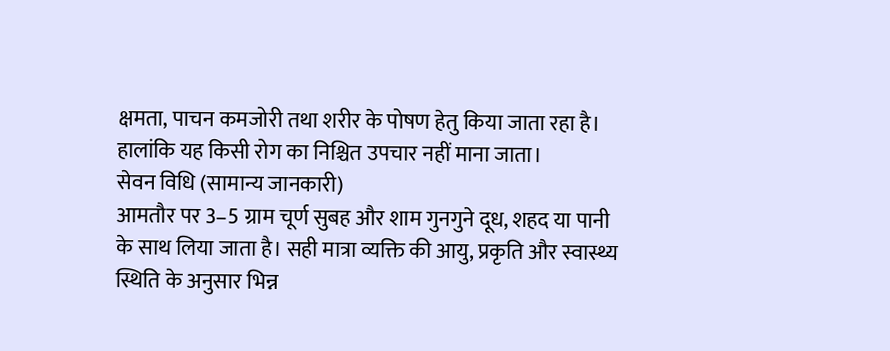क्षमता, पाचन कमजोरी तथा शरीर के पोषण हेतु किया जाता रहा है। हालांकि यह किसी रोग का निश्चित उपचार नहीं माना जाता।
सेवन विधि (सामान्य जानकारी)
आमतौर पर 3–5 ग्राम चूर्ण सुबह और शाम गुनगुने दूध, शहद या पानी के साथ लिया जाता है। सही मात्रा व्यक्ति की आयु, प्रकृति और स्वास्थ्य स्थिति के अनुसार भिन्न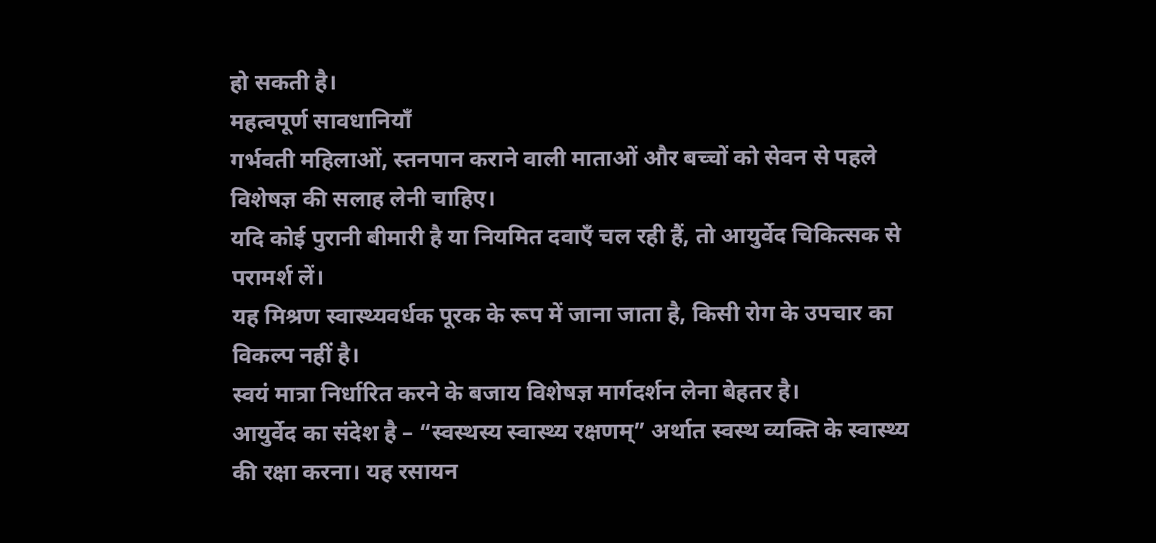हो सकती है।
महत्वपूर्ण सावधानियाँ
गर्भवती महिलाओं, स्तनपान कराने वाली माताओं और बच्चों को सेवन से पहले विशेषज्ञ की सलाह लेनी चाहिए।
यदि कोई पुरानी बीमारी है या नियमित दवाएँ चल रही हैं, तो आयुर्वेद चिकित्सक से परामर्श लें।
यह मिश्रण स्वास्थ्यवर्धक पूरक के रूप में जाना जाता है, किसी रोग के उपचार का विकल्प नहीं है।
स्वयं मात्रा निर्धारित करने के बजाय विशेषज्ञ मार्गदर्शन लेना बेहतर है।
आयुर्वेद का संदेश है – “स्वस्थस्य स्वास्थ्य रक्षणम्” अर्थात स्वस्थ व्यक्ति के स्वास्थ्य की रक्षा करना। यह रसायन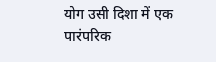योग उसी दिशा में एक पारंपरिक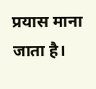प्रयास माना जाता है।